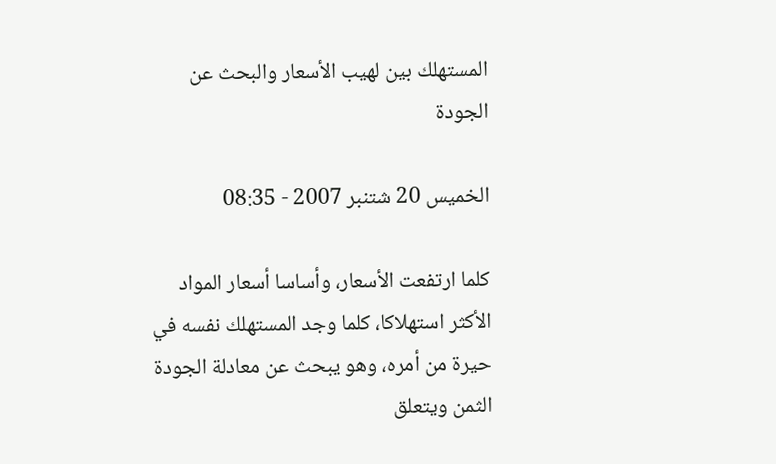المستهلك بين لهيب الأسعار والبحث عن الجودة

الخميس 20 شتنبر 2007 - 08:35

كلما ارتفعت الأسعار، وأساسا أسعار المواد الأكثر استهلاكا، كلما وجد المستهلك نفسه في حيرة من أمره، وهو يبحث عن معادلة الجودة الثمن ويتعلق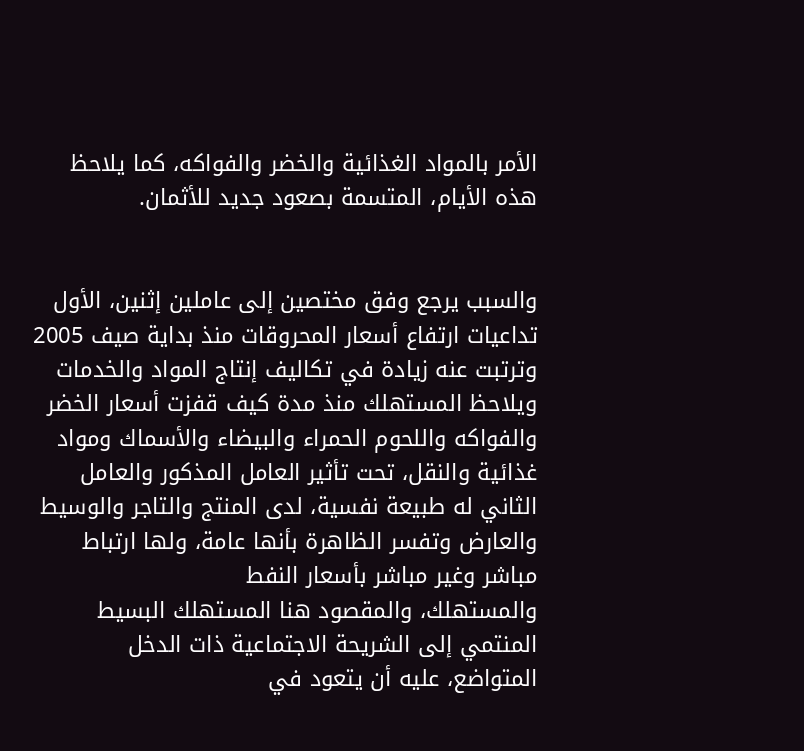الأمر بالمواد الغذائية والخضر والفواكه، كما يلاحظ هذه الأيام، المتسمة بصعود جديد للأثمان.


والسبب يرجع وفق مختصين إلى عاملين إثنين، الأول تداعيات ارتفاع أسعار المحروقات منذ بداية صيف 2005 وترتبت عنه زيادة في تكاليف إنتاج المواد والخدمات ويلاحظ المستهلك منذ مدة كيف قفزت أسعار الخضر والفواكه واللحوم الحمراء والبيضاء والأسماك ومواد غذائية والنقل، تحت تأثير العامل المذكور والعامل الثاني له طبيعة نفسية، لدى المنتج والتاجر والوسيط والعارض وتفسر الظاهرة بأنها عامة، ولها ارتباط مباشر وغير مباشر بأسعار النفط
والمستهلك، والمقصود هنا المستهلك البسيط المنتمي إلى الشريحة الاجتماعية ذات الدخل المتواضع، عليه أن يتعود في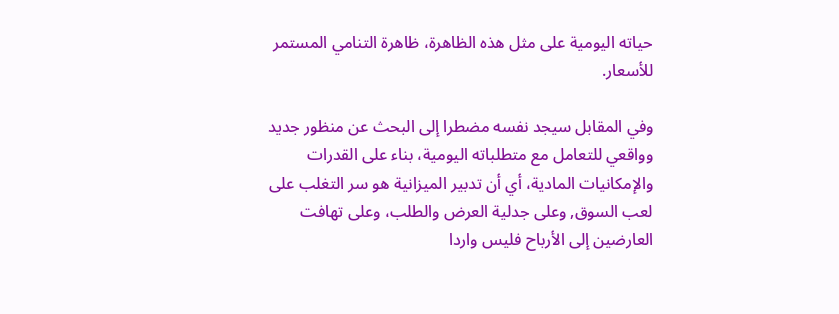حياته اليومية على مثل هذه الظاهرة، ظاهرة التنامي المستمر للأسعار.

وفي المقابل سيجد نفسه مضطرا إلى البحث عن منظور جديد وواقعي للتعامل مع متطلباته اليومية، بناء على القدرات والإمكانيات المادية، أي أن تدبير الميزانية هو سر التغلب على لعب السوق, وعلى جدلية العرض والطلب، وعلى تهافت العارضين إلى الأرباح فليس واردا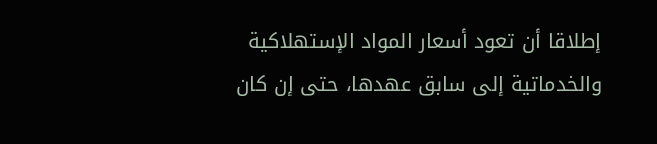إطلاقا أن تعود أسعار المواد الإستهلاكية والخدماتية إلى سابق عهدها، حتى إن كان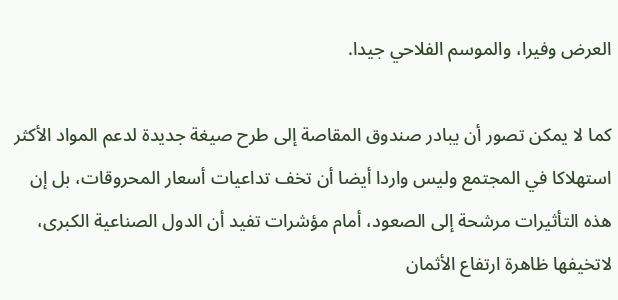العرض وفيرا، والموسم الفلاحي جيدا.

كما لا يمكن تصور أن يبادر صندوق المقاصة إلى طرح صيغة جديدة لدعم المواد الأكثر استهلاكا في المجتمع وليس واردا أيضا أن تخف تداعيات أسعار المحروقات، بل إن هذه التأثيرات مرشحة إلى الصعود، أمام مؤشرات تفيد أن الدول الصناعية الكبرى، لاتخيفها ظاهرة ارتفاع الأثمان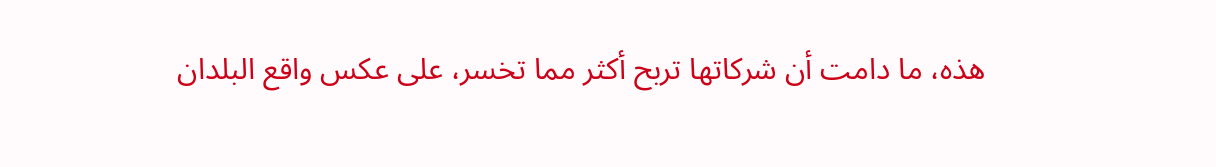هذه، ما دامت أن شركاتها تربح أكثر مما تخسر، على عكس واقع البلدان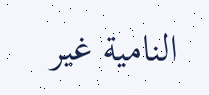النامية غير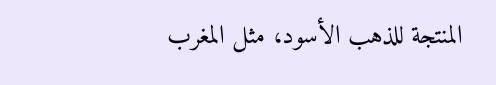المنتجة للذهب الأسود، مثل المغرب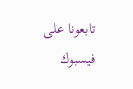تابعونا على فيسبوك